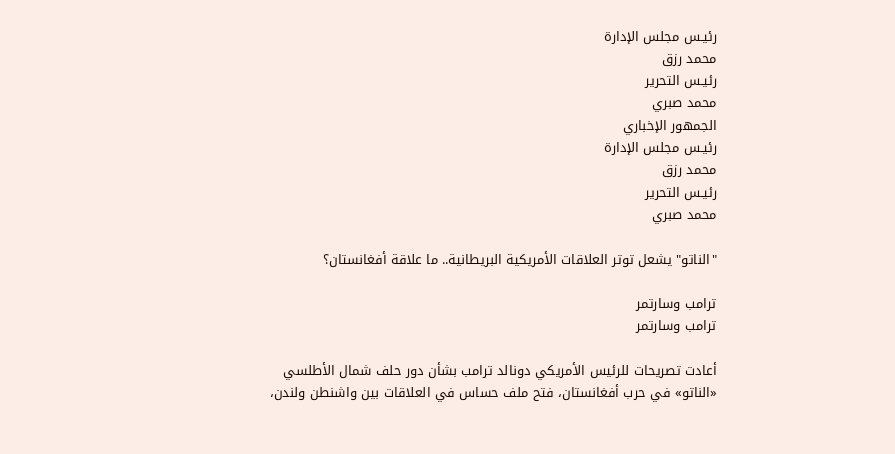رئيـس مجلس الإدارة
محمد رزق
رئيـس التحرير
محمد صبري
الجمهور الإخباري
رئيـس مجلس الإدارة
محمد رزق
رئيـس التحرير
محمد صبري

"الناتو" يشعل توتر العلاقات الأمريكية البريطانية.. ما علاقة أفغانستان؟

ترامب وسارتمر
ترامب وسارتمر

أعادت تصريحات للرئيس الأمريكي دونالد ترامب بشأن دور حلف شمال الأطلسي «الناتو» في حرب أفغانستان، فتح ملف حساس في العلاقات بين واشنطن ولندن،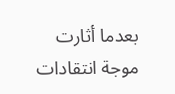بعدما أثارت موجة انتقادات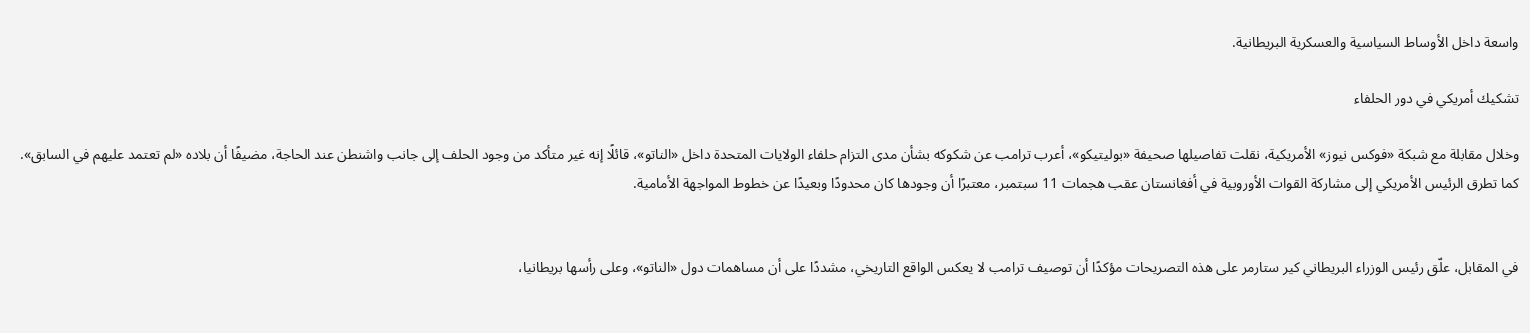واسعة داخل الأوساط السياسية والعسكرية البريطانية.

تشكيك أمريكي في دور الحلفاء

وخلال مقابلة مع شبكة «فوكس نيوز» الأمريكية، نقلت تفاصيلها صحيفة «بوليتيكو»، أعرب ترامب عن شكوكه بشأن مدى التزام حلفاء الولايات المتحدة داخل «الناتو»، قائلًا إنه غير متأكد من وجود الحلف إلى جانب واشنطن عند الحاجة، مضيفًا أن بلاده «لم تعتمد عليهم في السابق».
كما تطرق الرئيس الأمريكي إلى مشاركة القوات الأوروبية في أفغانستان عقب هجمات 11 سبتمبر، معتبرًا أن وجودها كان محدودًا وبعيدًا عن خطوط المواجهة الأمامية.


في المقابل، علّق رئيس الوزراء البريطاني كير ستارمر على هذه التصريحات مؤكدًا أن توصيف ترامب لا يعكس الواقع التاريخي، مشددًا على أن مساهمات دول «الناتو»، وعلى رأسها بريطانيا،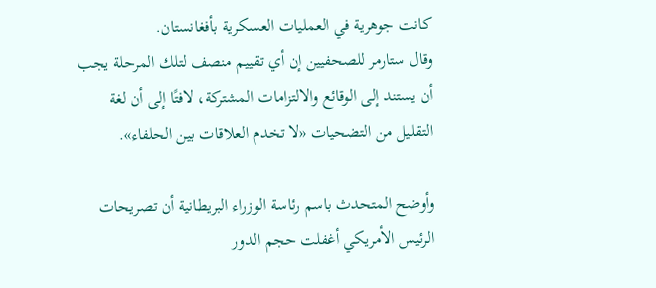كانت جوهرية في العمليات العسكرية بأفغانستان.
وقال ستارمر للصحفيين إن أي تقييم منصف لتلك المرحلة يجب أن يستند إلى الوقائع والالتزامات المشتركة، لافتًا إلى أن لغة التقليل من التضحيات «لا تخدم العلاقات بين الحلفاء».

وأوضح المتحدث باسم رئاسة الوزراء البريطانية أن تصريحات الرئيس الأمريكي أغفلت حجم الدور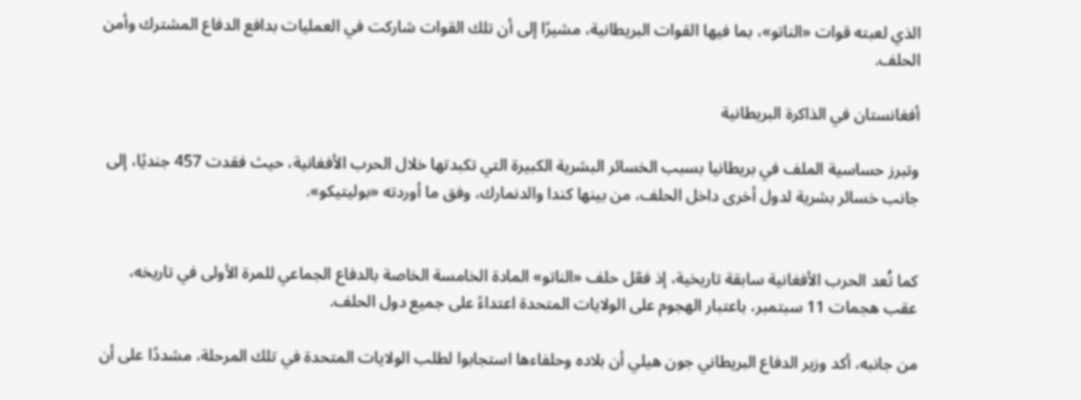الذي لعبته قوات «الناتو»، بما فيها القوات البريطانية، مشيرًا إلى أن تلك القوات شاركت في العمليات بدافع الدفاع المشترك وأمن الحلف.

أفغانستان في الذاكرة البريطانية

وتبرز حساسية الملف في بريطانيا بسبب الخسائر البشرية الكبيرة التي تكبدتها خلال الحرب الأفغانية، حيث فقدت 457 جنديًا، إلى جانب خسائر بشرية لدول أخرى داخل الحلف، من بينها كندا والدنمارك، وفق ما أوردته «بوليتيكو».


كما تُعد الحرب الأفغانية سابقة تاريخية، إذ فعّل حلف «الناتو» المادة الخامسة الخاصة بالدفاع الجماعي للمرة الأولى في تاريخه، عقب هجمات 11 سبتمبر، باعتبار الهجوم على الولايات المتحدة اعتداءً على جميع دول الحلف.

من جانبه، أكد وزير الدفاع البريطاني جون هيلي أن بلاده وحلفاءها استجابوا لطلب الولايات المتحدة في تلك المرحلة، مشددًا على أن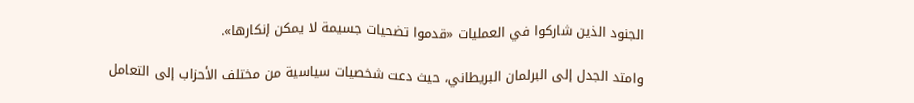الجنود الذين شاركوا في العمليات «قدموا تضحيات جسيمة لا يمكن إنكارها».

وامتد الجدل إلى البرلمان البريطاني، حيث دعت شخصيات سياسية من مختلف الأحزاب إلى التعامل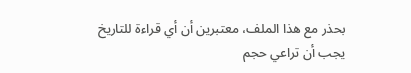بحذر مع هذا الملف، معتبرين أن أي قراءة للتاريخ يجب أن تراعي حجم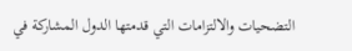التضحيات والالتزامات التي قدمتها الدول المشاركة في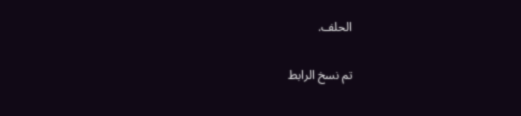الحلف.

تم نسخ الرابط